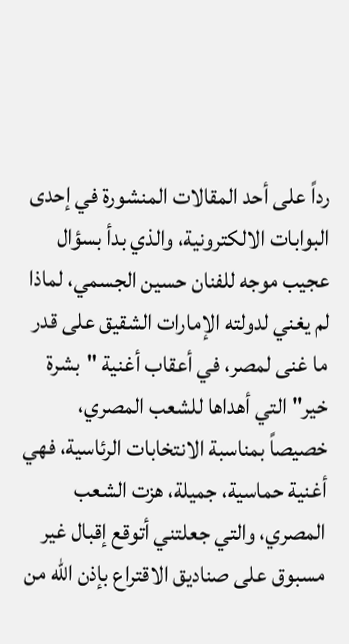رداً على أحد المقالات المنشورة في إحدى البوابات الالكترونية، والذي بدأ بسؤال عجيب موجه للفنان حسين الجسمي، لماذا لم يغني لدولته الإمارات الشقيق على قدر ما غنى لمصر، في أعقاب أغنية "بشرة خير" التي أهداها للشعب المصري، خصيصاً بمناسبة الانتخابات الرئاسية، فهي أغنية حماسية، جميلة، هزت الشعب المصري، والتي جعلتني أتوقع إقبال غير مسبوق على صناديق الاقتراع بإذن الله من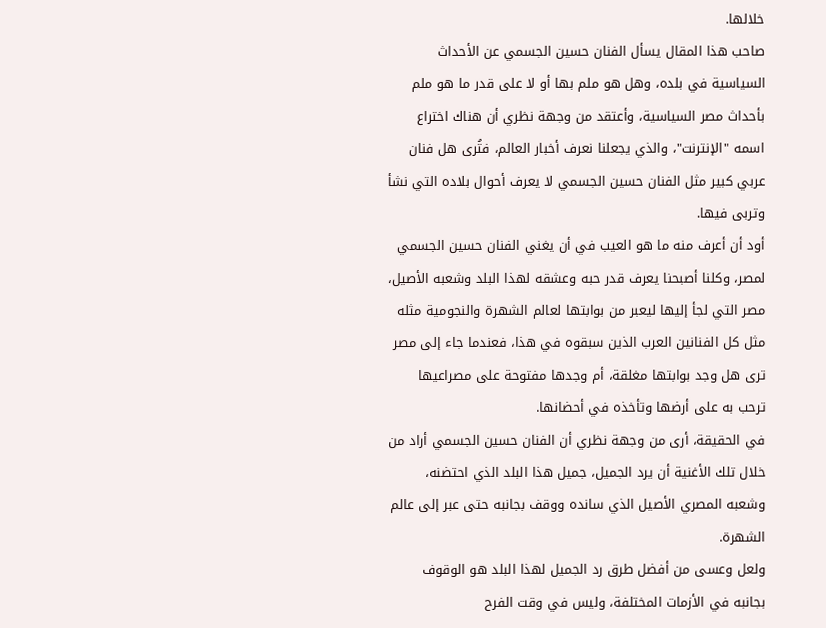خلالها.
صاحب هذا المقال يسأل الفنان حسين الجسمي عن الأحداث السياسية في بلده، وهل هو ملم بها أو لا على قدر ما هو ملم بأحداث مصر السياسية، وأعتقد من وجهة نظري أن هناك اختراع اسمه "الإنترنت"، والذي يجعلنا نعرف أخبار العالم، فتُرى هل فنان عربي كبير مثل الفنان حسين الجسمي لا يعرف أحوال بلاده التي نشأ وتربى فيها.
أود أن أعرف منه ما هو العيب في أن يغني الفنان حسين الجسمي لمصر، وكلنا أصبحنا يعرف قدر حبه وعشقه لهذا البلد وشعبه الأصيل، مصر التي لجأ إليها ليعبر من بوابتها لعالم الشهرة والنجومية مثله مثل كل الفنانين العرب الذين سبقوه في هذا، فعندما جاء إلى مصر ترى هل وجد بوابتها مغلقة، أم وجدها مفتوحة على مصراعيها ترحب به على أرضها وتأخذه في أحضانها.
في الحقيقة، أرى من وجهة نظري أن الفنان حسين الجسمي أراد من خلال تلك الأغنية أن يرد الجميل، جميل هذا البلد الذي احتضنه، وشعبه المصري الأصيل الذي سانده ووقف بجانبه حتى عبر إلى عالم الشهرة.
ولعل وعسى من أفضل طرق رد الجميل لهذا البلد هو الوقوف بجانبه في الأزمات المختلفة، وليس في وقت الفرح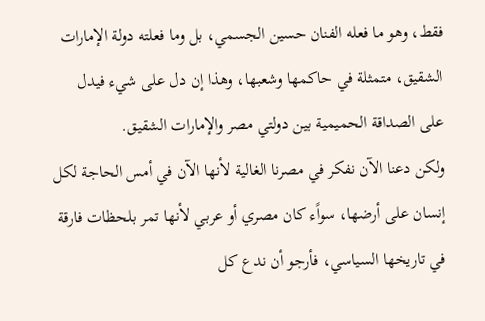فقط، وهو ما فعله الفنان حسين الجسمي، بل وما فعلته دولة الإمارات الشقيق، متمثلة في حاكمها وشعبها، وهذا إن دل على شيء فيدل على الصداقة الحميمية بين دولتي مصر والإمارات الشقيق.
ولكن دعنا الآن نفكر في مصرنا الغالية لأنها الآن في أمس الحاجة لكل إنسان على أرضها، سواًء كان مصري أو عربي لأنها تمر بلحظات فارقة في تاريخها السياسي، فأرجو أن ندع كل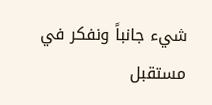شيء جانباً ونفكر في مستقبل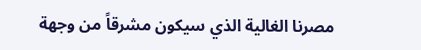مصرنا الغالية الذي سيكون مشرقاً من وجهة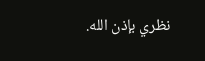نظري بإذن الله.